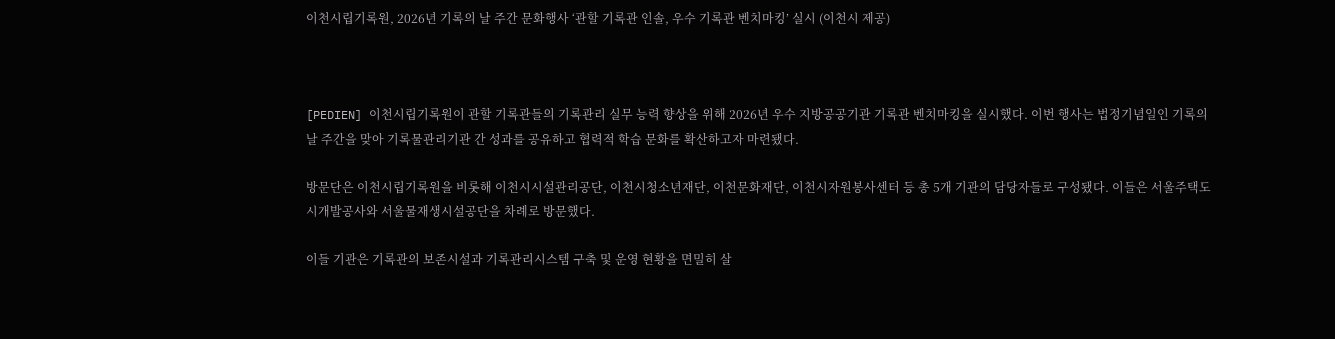이천시립기록원, 2026년 기록의 날 주간 문화행사 ‘관할 기록관 인솔, 우수 기록관 벤치마킹’ 실시 (이천시 제공)



[PEDIEN] 이천시립기록원이 관할 기록관들의 기록관리 실무 능력 향상을 위해 2026년 우수 지방공공기관 기록관 벤치마킹을 실시했다. 이번 행사는 법정기념일인 기록의 날 주간을 맞아 기록물관리기관 간 성과를 공유하고 협력적 학습 문화를 확산하고자 마련됐다.

방문단은 이천시립기록원을 비롯해 이천시시설관리공단, 이천시청소년재단, 이천문화재단, 이천시자원봉사센터 등 총 5개 기관의 담당자들로 구성됐다. 이들은 서울주택도시개발공사와 서울물재생시설공단을 차례로 방문했다.

이들 기관은 기록관의 보존시설과 기록관리시스템 구축 및 운영 현황을 면밀히 살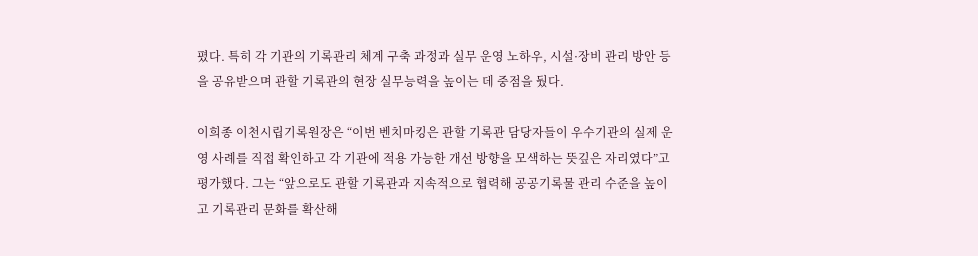폈다. 특히 각 기관의 기록관리 체계 구축 과정과 실무 운영 노하우, 시설·장비 관리 방안 등을 공유받으며 관할 기록관의 현장 실무능력을 높이는 데 중점을 뒀다.

이희종 이천시립기록원장은 “이번 벤치마킹은 관할 기록관 담당자들이 우수기관의 실제 운영 사례를 직접 확인하고 각 기관에 적용 가능한 개선 방향을 모색하는 뜻깊은 자리였다”고 평가했다. 그는 “앞으로도 관할 기록관과 지속적으로 협력해 공공기록물 관리 수준을 높이고 기록관리 문화를 확산해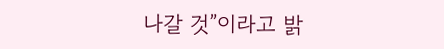나갈 것”이라고 밝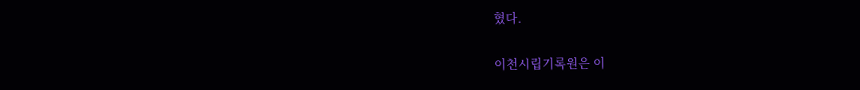혔다.

이천시립기록원은 이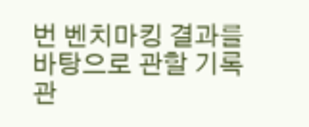번 벤치마킹 결과를 바탕으로 관할 기록관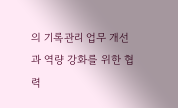의 기록관리 업무 개선과 역량 강화를 위한 협력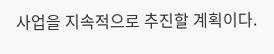사업을 지속적으로 추진할 계획이다.